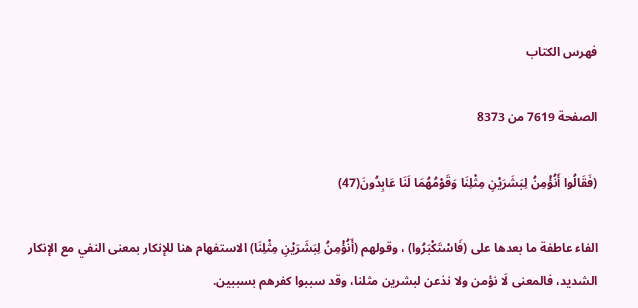فهرس الكتاب

الصفحة 7619 من 8373

(فَقَالُوا أَنُؤْمِنُ لِبَشَرَيْنِ مِثْلِنَا وَقَوْمُهُمَا لَنَا عَابِدُونَ(47)

الفاء عاطفة ما بعدها على (فَاسْتَكْبَرُوا) ، وقولهم (أَنُؤْمِنُ لِبَشَرَيْنِ مِثْلِنَا) الاستفهام هنا للإنكار بمعنى النفي مع الإنكار الشديد، فالمعنى لَا نؤمن ولا نذعن لبشرين مثلنا، وقد سببوا كفرهم بسببين.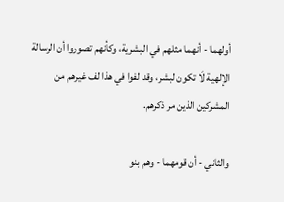أولهما - أنهما مثلهم في البشرية، وكأنهم تصوروا أن الرسالة الإلهية لَا تكون لبشر، وقد لفوا في هذا لف غيرهم من المشركين الذين مر ذكرهم.

والثاني - أن قومهما - وهم بنو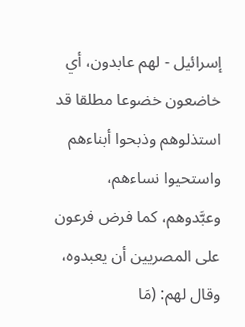إسرائيل - لهم عابدون، أي خاضعون خضوعا مطلقا قد استذلوهم وذبحوا أبناءهم واستحيوا نساءهم، وعبَّدوهم، كما فرض فرعون على المصريين أن يعبدوه، وقال لهم: (مَا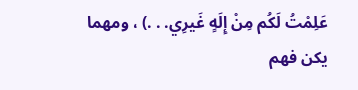عَلِمْتُ لَكُم مِنْ إِلَهٍ غَيرِي. . .) ، ومهما يكن فهم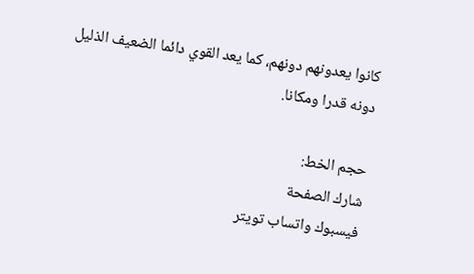كانوا يعدونهم دونهم، كما يعد القوي دائما الضعيف الذليل دونه قدرا ومكانا.

حجم الخط:
شارك الصفحة
فيسبوك واتساب تويتر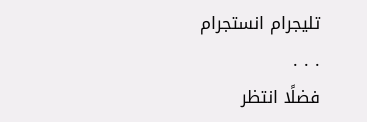تليجرام انستجرام
. . .
فضلًا انتظر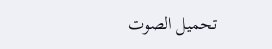تحميل الصوت